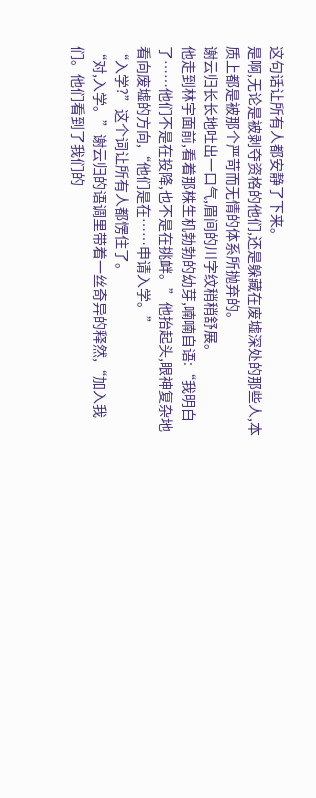这句话让所有人都安静了下来。
是啊,无论是被剥夺资格的他们,还是躲藏在废墟深处的那些人,本质上都是被那个严苛而无情的体系所抛弃的。
谢云归长长地吐出一口气,眉间的川字纹稍稍舒展。
他走到林宇面前,看着那株生机勃勃的幼芽,喃喃自语:“我明白了……他们不是在投降,也不是在挑衅。”他抬起头,眼神复杂地看向废墟的方向,“他们是在……申请入学。”
“入学?”这个词让所有人都愣住了。
“对,入学。”谢云归的语调里带着一丝奇异的释然,“加入我们。他们看到了我们的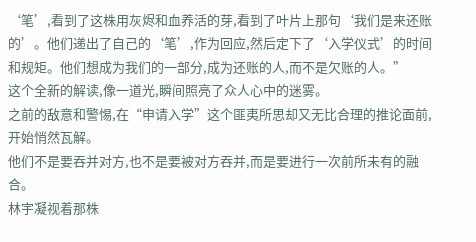‘笔’,看到了这株用灰烬和血养活的芽,看到了叶片上那句‘我们是来还账的’。他们递出了自己的‘笔’,作为回应,然后定下了‘入学仪式’的时间和规矩。他们想成为我们的一部分,成为还账的人,而不是欠账的人。”
这个全新的解读,像一道光,瞬间照亮了众人心中的迷雾。
之前的敌意和警惕,在“申请入学”这个匪夷所思却又无比合理的推论面前,开始悄然瓦解。
他们不是要吞并对方,也不是要被对方吞并,而是要进行一次前所未有的融合。
林宇凝视着那株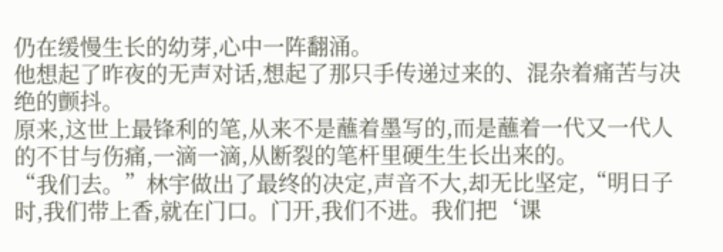仍在缓慢生长的幼芽,心中一阵翻涌。
他想起了昨夜的无声对话,想起了那只手传递过来的、混杂着痛苦与决绝的颤抖。
原来,这世上最锋利的笔,从来不是蘸着墨写的,而是蘸着一代又一代人的不甘与伤痛,一滴一滴,从断裂的笔杆里硬生生长出来的。
“我们去。”林宇做出了最终的决定,声音不大,却无比坚定,“明日子时,我们带上香,就在门口。门开,我们不进。我们把‘课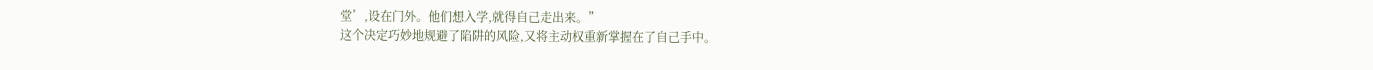堂’,设在门外。他们想入学,就得自己走出来。”
这个决定巧妙地规避了陷阱的风险,又将主动权重新掌握在了自己手中。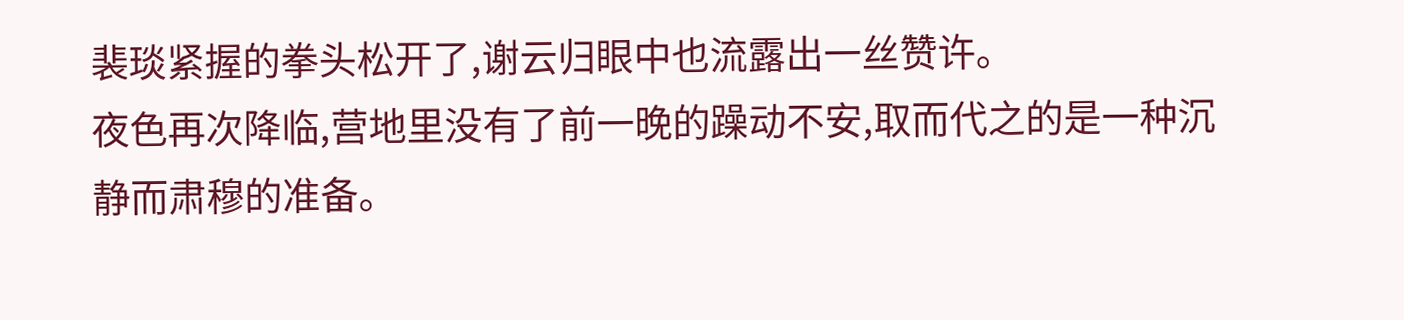裴琰紧握的拳头松开了,谢云归眼中也流露出一丝赞许。
夜色再次降临,营地里没有了前一晚的躁动不安,取而代之的是一种沉静而肃穆的准备。